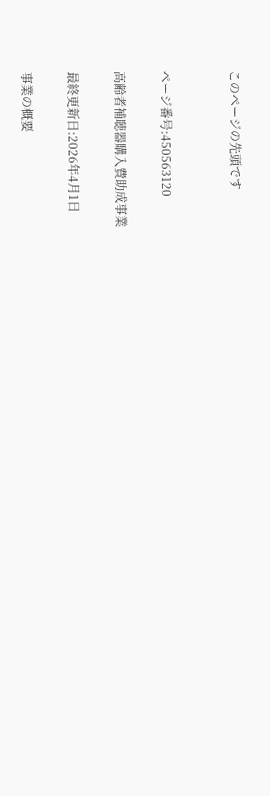このページの先頭です


ページ番号:450563120

高齢者補聴器購入費助成事業

最終更新日:2026年4月1日

事業の概要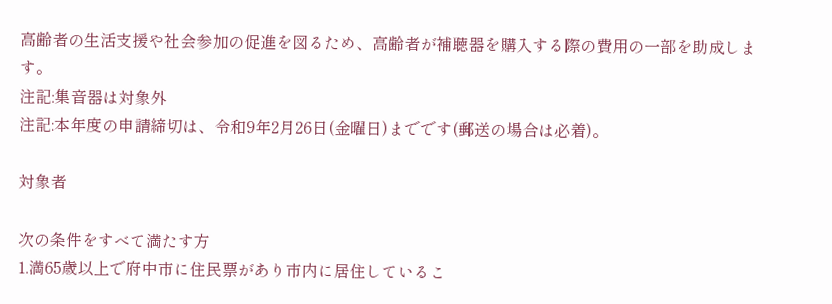高齢者の生活支援や社会参加の促進を図るため、高齢者が補聴器を購入する際の費用の一部を助成します。
注記:集音器は対象外
注記:本年度の申請締切は、令和9年2月26日(金曜日)までです(郵送の場合は必着)。

対象者

次の条件をすべて満たす方
1.満65歳以上で府中市に住民票があり市内に居住しているこ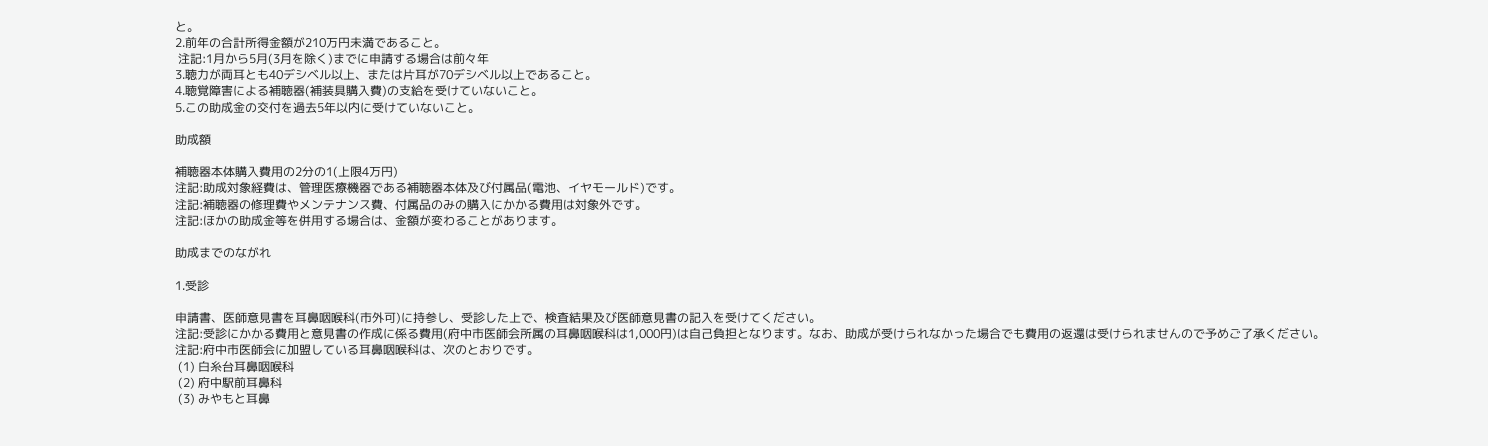と。
2.前年の合計所得金額が210万円未満であること。
 注記:1月から5月(3月を除く)までに申請する場合は前々年
3.聴力が両耳とも40デシベル以上、または片耳が70デシベル以上であること。
4.聴覚障害による補聴器(補装具購入費)の支給を受けていないこと。
5.この助成金の交付を過去5年以内に受けていないこと。

助成額

補聴器本体購入費用の2分の1(上限4万円)
注記:助成対象経費は、管理医療機器である補聴器本体及び付属品(電池、イヤモールド)です。
注記:補聴器の修理費やメンテナンス費、付属品のみの購入にかかる費用は対象外です。
注記:ほかの助成金等を併用する場合は、金額が変わることがあります。

助成までのながれ

1.受診

申請書、医師意見書を耳鼻咽喉科(市外可)に持参し、受診した上で、検査結果及び医師意見書の記入を受けてください。
注記:受診にかかる費用と意見書の作成に係る費用(府中市医師会所属の耳鼻咽喉科は1,000円)は自己負担となります。なお、助成が受けられなかった場合でも費用の返還は受けられませんので予めご了承ください。
注記:府中市医師会に加盟している耳鼻咽喉科は、次のとおりです。
 (1) 白糸台耳鼻咽喉科
 (2) 府中駅前耳鼻科
 (3) みやもと耳鼻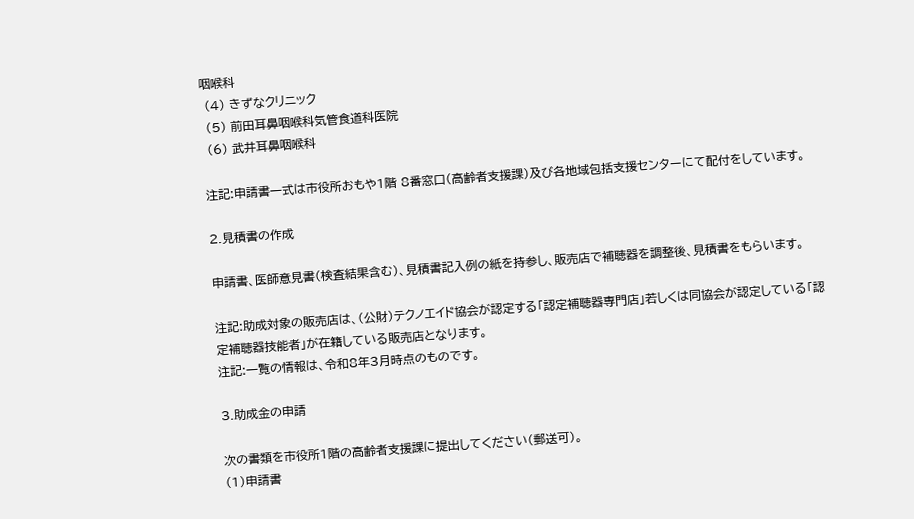咽喉科
 (4) きずなクリニック
 (5) 前田耳鼻咽喉科気管食道科医院
 (6) 武井耳鼻咽喉科

注記:申請書一式は市役所おもや1階 8番窓口(高齢者支援課)及び各地域包括支援センターにて配付をしています。

2.見積書の作成

申請書、医師意見書(検査結果含む)、見積書記入例の紙を持参し、販売店で補聴器を調整後、見積書をもらいます。

注記:助成対象の販売店は、(公財)テクノエイド協会が認定する「認定補聴器専門店」若しくは同協会が認定している「認定補聴器技能者」が在籍している販売店となります。
注記:一覧の情報は、令和8年3月時点のものです。

3.助成金の申請

次の書類を市役所1階の高齢者支援課に提出してください(郵送可)。
(1)申請書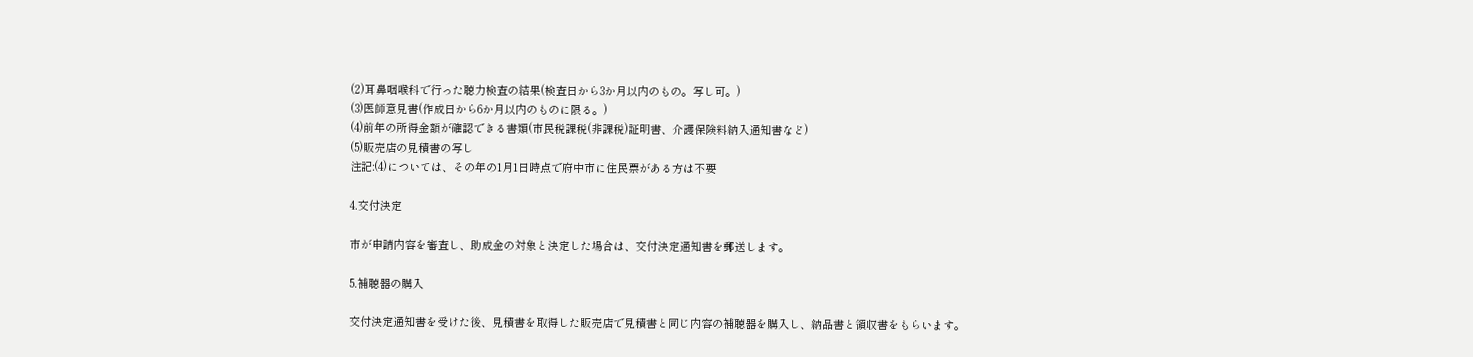(2)耳鼻咽喉科で行った聴力検査の結果(検査日から3か月以内のもの。写し可。)
(3)医師意見書(作成日から6か月以内のものに限る。)
(4)前年の所得金額が確認できる書類(市民税課税(非課税)証明書、介護保険料納入通知書など)
(5)販売店の見積書の写し
注記:(4)については、その年の1月1日時点で府中市に住民票がある方は不要

4.交付決定

市が申請内容を審査し、助成金の対象と決定した場合は、交付決定通知書を郵送します。

5.補聴器の購入

交付決定通知書を受けた後、見積書を取得した販売店で見積書と同じ内容の補聴器を購入し、納品書と領収書をもらいます。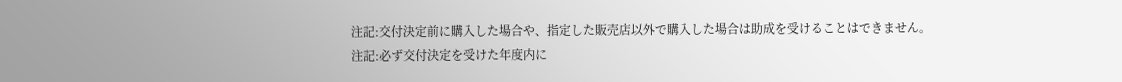注記:交付決定前に購入した場合や、指定した販売店以外で購入した場合は助成を受けることはできません。
注記:必ず交付決定を受けた年度内に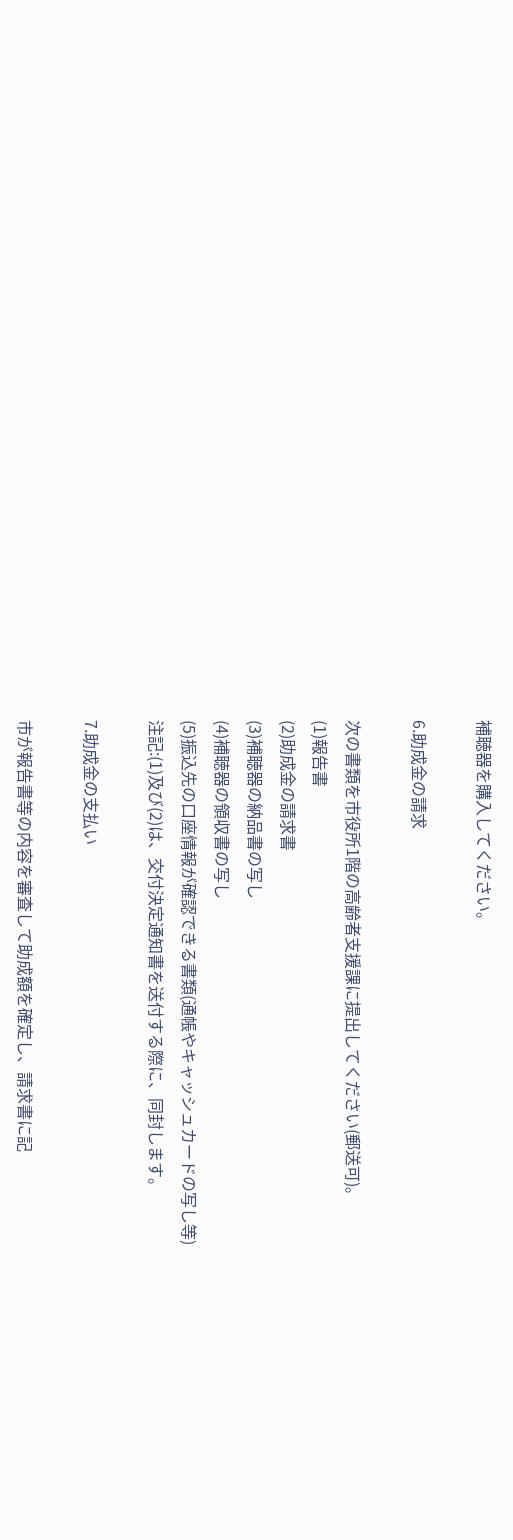補聴器を購入してください。

6.助成金の請求

次の書類を市役所1階の高齢者支援課に提出してください(郵送可)。
(1)報告書
(2)助成金の請求書
(3)補聴器の納品書の写し
(4)補聴器の領収書の写し
(5)振込先の口座情報が確認できる書類(通帳やキャッシュカードの写し等)
注記:(1)及び(2)は、交付決定通知書を送付する際に、同封します。

7.助成金の支払い

市が報告書等の内容を審査して助成額を確定し、請求書に記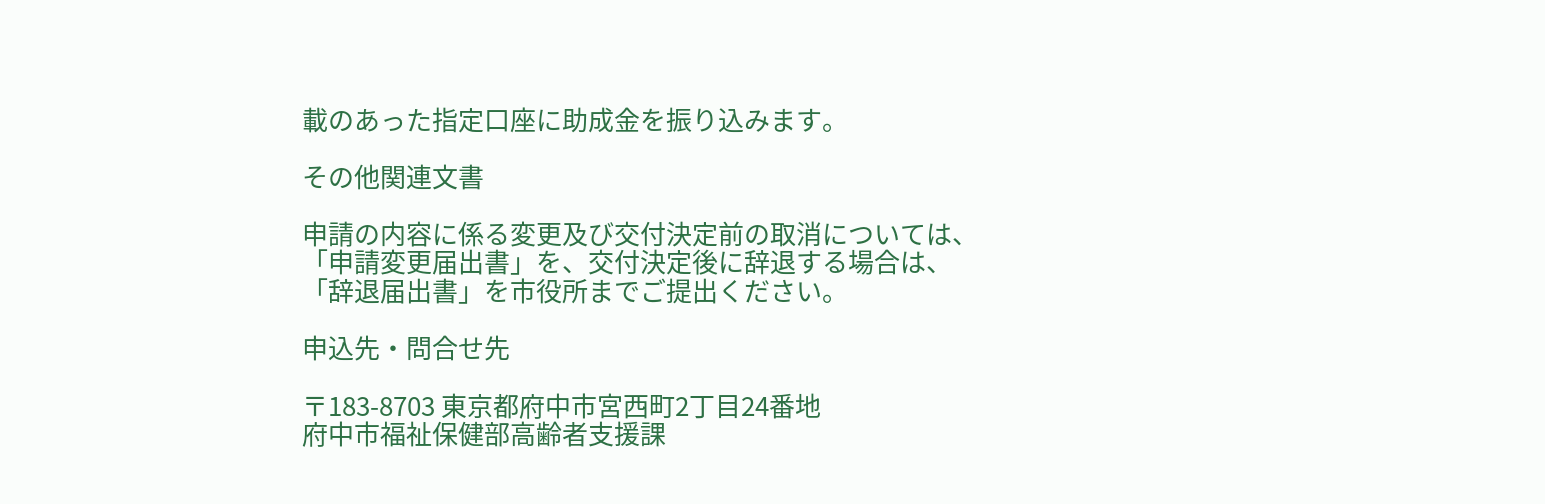載のあった指定口座に助成金を振り込みます。

その他関連文書

申請の内容に係る変更及び交付決定前の取消については、「申請変更届出書」を、交付決定後に辞退する場合は、「辞退届出書」を市役所までご提出ください。

申込先・問合せ先

〒183-8703 東京都府中市宮西町2丁目24番地
府中市福祉保健部高齢者支援課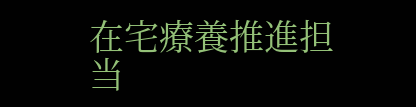在宅療養推進担当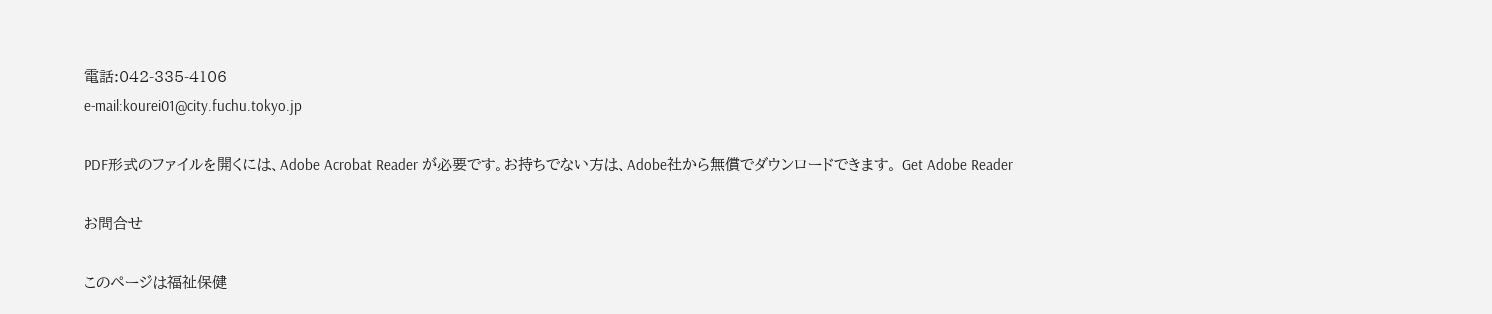電話:042-335-4106
e-mail:kourei01@city.fuchu.tokyo.jp

PDF形式のファイルを開くには、Adobe Acrobat Reader が必要です。お持ちでない方は、Adobe社から無償でダウンロードできます。 Get Adobe Reader

お問合せ

このページは福祉保健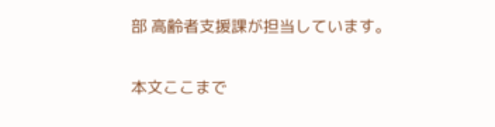部 高齢者支援課が担当しています。

本文ここまで